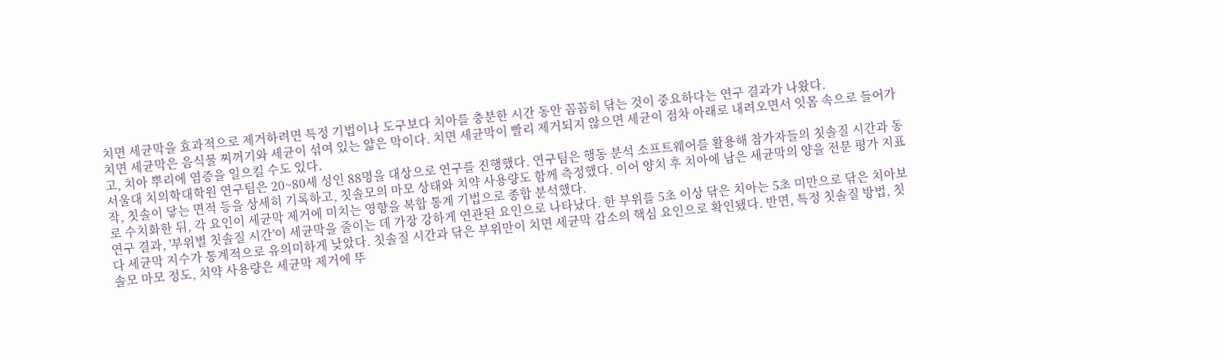치면 세균막을 효과적으로 제거하려면 특정 기법이나 도구보다 치아를 충분한 시간 동안 꼼꼼히 닦는 것이 중요하다는 연구 결과가 나왔다.
치면 세균막은 음식물 찌꺼기와 세균이 섞여 있는 얇은 막이다. 치면 세균막이 빨리 제거되지 않으면 세균이 점차 아래로 내려오면서 잇몸 속으로 들어가고, 치아 뿌리에 염증을 일으킬 수도 있다.
서울대 치의학대학원 연구팀은 20~80세 성인 88명을 대상으로 연구를 진행했다. 연구팀은 행동 분석 소프트웨어를 활용해 참가자들의 칫솔질 시간과 동작, 칫솔이 닿는 면적 등을 상세히 기록하고, 칫솔모의 마모 상태와 치약 사용량도 함께 측정했다. 이어 양치 후 치아에 남은 세균막의 양을 전문 평가 지표로 수치화한 뒤, 각 요인이 세균막 제거에 미치는 영향을 복합 통계 기법으로 종합 분석했다.
연구 결과, '부위별 칫솔질 시간'이 세균막을 줄이는 데 가장 강하게 연관된 요인으로 나타났다. 한 부위를 5초 이상 닦은 치아는 5초 미만으로 닦은 치아보다 세균막 지수가 통계적으로 유의미하게 낮았다. 칫솔질 시간과 닦은 부위만이 치면 세균막 감소의 핵심 요인으로 확인됐다. 반면, 특정 칫솔질 방법, 칫솔모 마모 정도, 치약 사용량은 세균막 제거에 뚜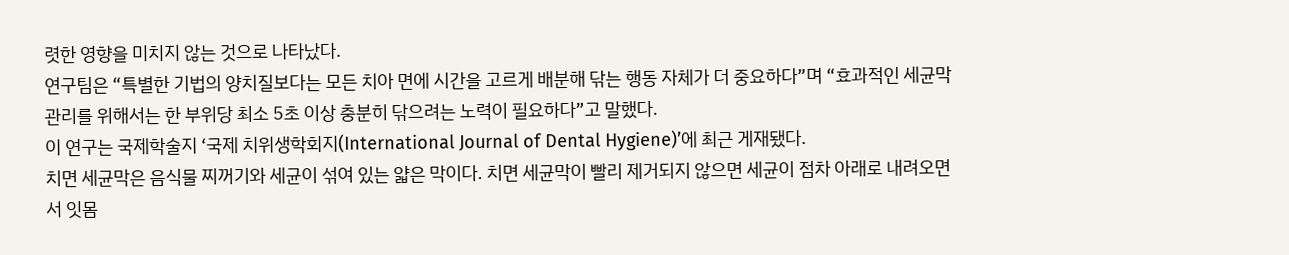렷한 영향을 미치지 않는 것으로 나타났다.
연구팀은 “특별한 기법의 양치질보다는 모든 치아 면에 시간을 고르게 배분해 닦는 행동 자체가 더 중요하다”며 “효과적인 세균막 관리를 위해서는 한 부위당 최소 5초 이상 충분히 닦으려는 노력이 필요하다”고 말했다.
이 연구는 국제학술지 ‘국제 치위생학회지(International Journal of Dental Hygiene)’에 최근 게재됐다.
치면 세균막은 음식물 찌꺼기와 세균이 섞여 있는 얇은 막이다. 치면 세균막이 빨리 제거되지 않으면 세균이 점차 아래로 내려오면서 잇몸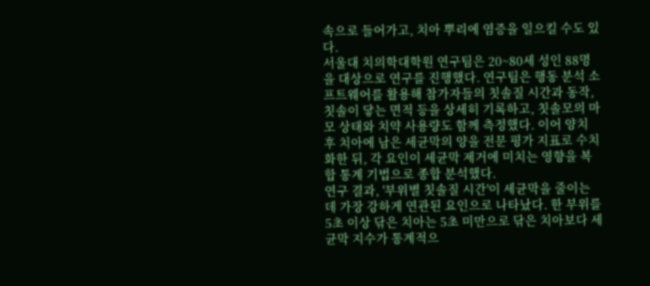속으로 들어가고, 치아 뿌리에 염증을 일으킬 수도 있다.
서울대 치의학대학원 연구팀은 20~80세 성인 88명을 대상으로 연구를 진행했다. 연구팀은 행동 분석 소프트웨어를 활용해 참가자들의 칫솔질 시간과 동작, 칫솔이 닿는 면적 등을 상세히 기록하고, 칫솔모의 마모 상태와 치약 사용량도 함께 측정했다. 이어 양치 후 치아에 남은 세균막의 양을 전문 평가 지표로 수치화한 뒤, 각 요인이 세균막 제거에 미치는 영향을 복합 통계 기법으로 종합 분석했다.
연구 결과, '부위별 칫솔질 시간'이 세균막을 줄이는 데 가장 강하게 연관된 요인으로 나타났다. 한 부위를 5초 이상 닦은 치아는 5초 미만으로 닦은 치아보다 세균막 지수가 통계적으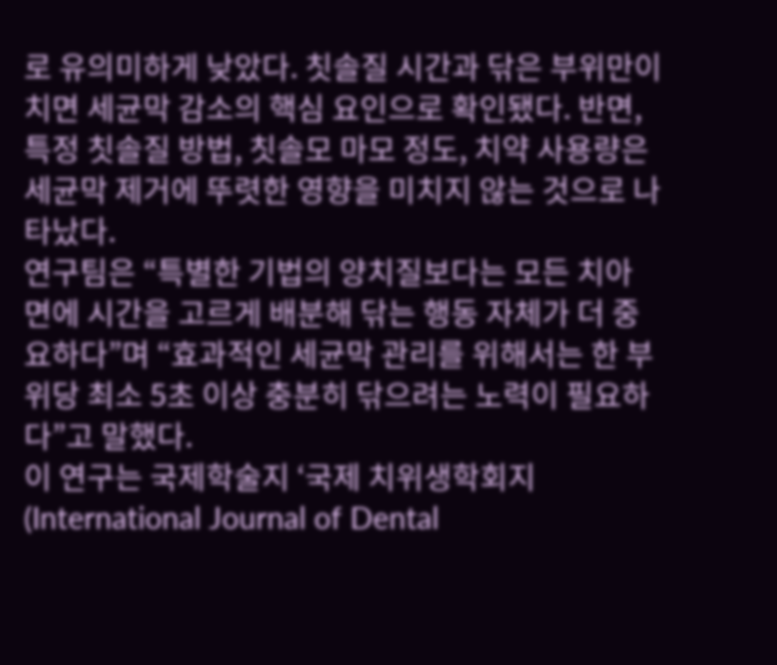로 유의미하게 낮았다. 칫솔질 시간과 닦은 부위만이 치면 세균막 감소의 핵심 요인으로 확인됐다. 반면, 특정 칫솔질 방법, 칫솔모 마모 정도, 치약 사용량은 세균막 제거에 뚜렷한 영향을 미치지 않는 것으로 나타났다.
연구팀은 “특별한 기법의 양치질보다는 모든 치아 면에 시간을 고르게 배분해 닦는 행동 자체가 더 중요하다”며 “효과적인 세균막 관리를 위해서는 한 부위당 최소 5초 이상 충분히 닦으려는 노력이 필요하다”고 말했다.
이 연구는 국제학술지 ‘국제 치위생학회지(International Journal of Dental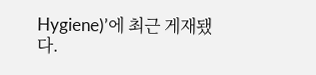Hygiene)’에 최근 게재됐다.